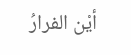أيْن الفرارُ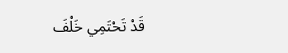قَدْ تَحْتَمِي خَلْفَ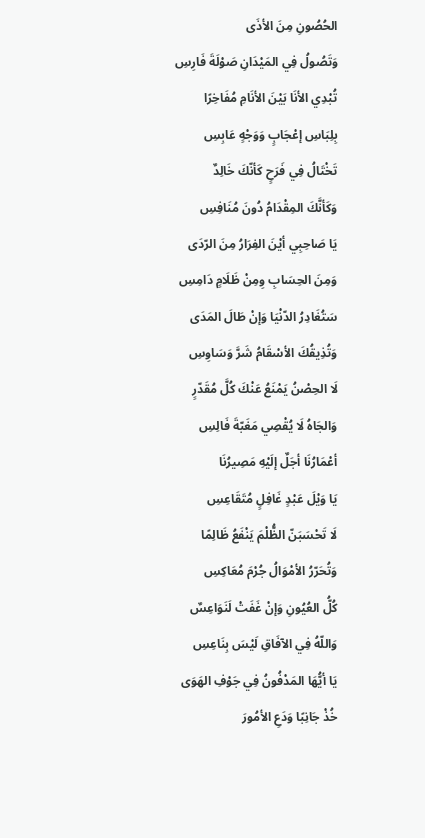الحُصُونِ مِنَ الأذَى
وَتَصُولُ فِي المَيْدَانِ صَوْلَةَ فَارِسِ
تُبْدِي الأنَا بَيْنَ الأنَامِ مُفَاخِرًا
بِلِبَاسِ إعْجَابٍ وَوَجْهٍ عَابِسِ
تَخْتَالُ فِي فَرَحٍ كَأنّكَ خَالِدٌ
وَكَأنَّكَ المِقْدَامُ دُونَ مُنَافِسِ
يَا صَاحِبِي أيْنَ الفِرَارُ مِنَ الرّدَى
وَمِنَ الحِسَابِ وِمِنْ ظَلَامٍ دَامِسِ
سَتُغَادِرُ الدّنْيَا وَإنْ طَالَ المَدَى
وَتُذِيقُكَ الأسْقَامُ شَرَّ وَسَاوِسِ
لَا الحِصْنُ يَمْنَعُ عَنْكَ كُلَّ مُقَدّرٍ
وَالجَاهُ لَا يُقْصِي مَغَبّةَ فَالِسِ
أعْمَارُنَا أجَلٌ إلَيْهِ مَصِيرُنَا
يَا وَيْلَ عَبْدٍ غَافِلٍ مُتَقَاعِسِ
لَا تَحْسَبَنّ الظُّلْمَ يَنْفَعُ ظَالِمًا
وَتُحَرّرُ الأمْوَالُ جُرْمَ مُعَاكِسِ
كُلُّ العُيُونِ وَإنْ غَفَتْ لَنَوَاعِسٌ
وَاللّهُ فِي الآفَاقِ لَيْسَ بِنَاعِسِ
يَا أيُّهَا المَدْفُونُ فِي جَوْفِ الهَوَى
خُذْ جَانِبًا وَدَعِ الأمُورَ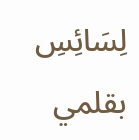لِسَائِسِ
بقلمي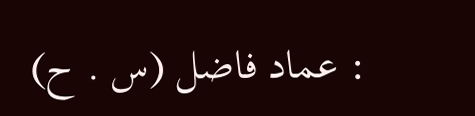: عماد فاضل (س . ح)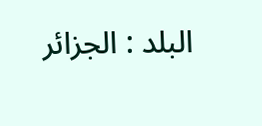البلد : الجزائر